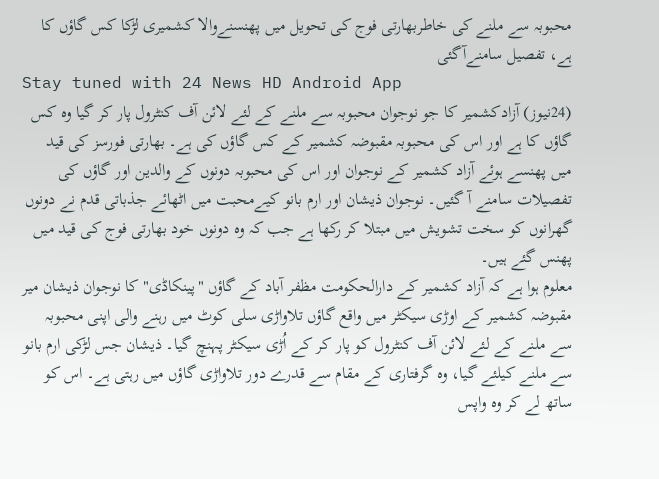محبوبہ سے ملنے کی خاطربھارتی فوج کی تحویل میں پھنسنےوالا کشمیری لڑکا کس گاؤں کا ہے، تفصیل سامنےآگئی
Stay tuned with 24 News HD Android App
(24نیوز) آزادکشمیر کا جو نوجوان محبوبہ سے ملنے کے لئے لائن آف کنٹرول پار کر گیا وہ کس گاؤں کا ہے اور اس کی محبوبہ مقبوضہ کشمیر کے کس گاؤں کی ہے۔ بھارتی فورسز کی قید میں پھنسے ہوئے آزاد کشمیر کے نوجوان اور اس کی محبوبہ دونوں کے والدین اور گاؤں کی تفصیلات سامنے آ گئیں۔ نوجوان ذیشان اور ارم بانو کیےمحبت میں اٹھائے جذباتی قدم نے دونوں گھرانوں کو سخت تشویش میں مبتلا کر رکھا ہے جب کہ وہ دونوں خود بھارتی فوج کی قید میں پھنس گئے ہیں۔
معلوم ہوا ہے کہ آزاد کشمیر کے دارالحکومت مظفر آباد کے گاؤں "پینکاڈی"کا نوجوان ذیشان میر مقبوضہ کشمیر کے اوڑی سیکٹر میں واقع گاؤں تلاواڑی سلی کوٹ میں رہنے والی اپنی محبوبہ سے ملنے کے لئے لائن آف کنٹرول کو پار کر کے اُڑی سیکٹر پہنچ گیا۔ ذیشان جس لڑکی ارم بانو سے ملنے کیلئے گیا، وہ گرفتاری کے مقام سے قدرے دور تلاواڑی گاؤں میں رہتی ہے۔ اس کو ساتھ لے کر وہ واپس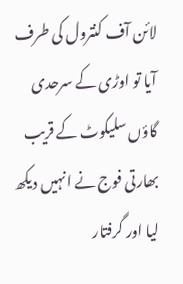لائن آف کنترول کی طرف آیا تو اوڑی کے سرحدی گاؤں سلیکوٹ کے قریب بھارتی فوج نے انہیں دیکھ لیا اور گرفتار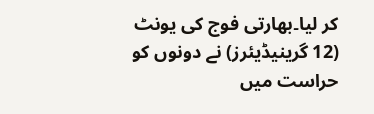کر لیا۔بھارتی فوج کی یونٹ (12 گرینیڈیئرز) نے دونوں کو حراست میں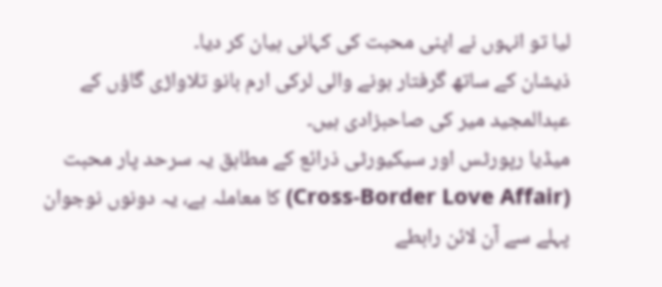لیا تو انہوں نے اپنی محبت کی کہانی بیان کر دیا۔
ذیشان کے ساتھ گرفتار ہونے والی لرکی ارم بانو تلاواڑی گاؤں کے عبدالمجید میر کی صاحبزادی ہیں۔
میڈیا رپورٹس اور سیکیورٹی ذرائع کے مطابق یہ سرحد پار محبت (Cross-Border Love Affair) کا معاملہ ہے، یہ دونوں نوجوان پہلے سے آن لائن رابطے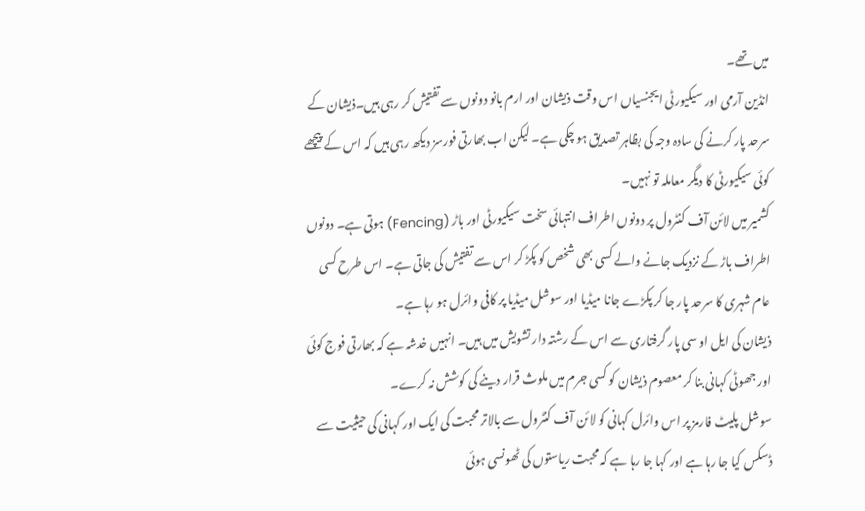میں تھے۔
انڈین آرمی اور سیکیورٹی ایجنسیاں اس وقت ذیشان اور ارم بانو دونوں سے تفتیش کر رہی ہیں۔ذیشان کے سرحد پار کرنے کی سادہ وجہ کی بظاہر تصدیق ہو چکی ہے۔ لیکن اب بھارتی فورسز دیکھ رہی ہیں کہ اس کے پیچھے کوئی سیکیورٹی کا دیگر معاملہ تو نہیں۔
کشمیر میں لائن آف کنٹرول پر دونوں اطراف انتہائی سخت سیکیورٹی اور باڑ (Fencing) ہوتی ہے۔ دونوں اطراف باڑ کے نزدیک جانے والے کسی بھی شخص کو پکڑ کر اس سے تفتیش کی جاتی ہے۔ اس طرح کسی عام شہری کا سرحد پار جا کر پکڑے جانا میڈیا اور سوشل میڈیا پر کافی وائرل ہو رہا ہے۔
ذیشان کی ایل او سی پار گرفتاری سے اس کے رشتہ دار تشویش میں ہیں۔ انہیں خدشہ ہے کہ بھارتی فوج کوئی اور جھوٹی کہانی بنا کر معصوم ذیشان کو کسی جرم میں ملوث قرار دینے کی کوشش نہ کرے۔
سوشل پلیٹ فارمز پر اس وائرل کہانی کو لائن آف کنٹرول سے بالاتر محبت کی ایک اور کہانی کی حیثیت سے ڈسکس کیا جا رہا ہے اور کہا جا رہا ہے کہ محبت ریاستوں کی ٹھونسی ہوئی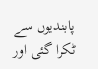پابندیوں سے ٹکرا گئی اور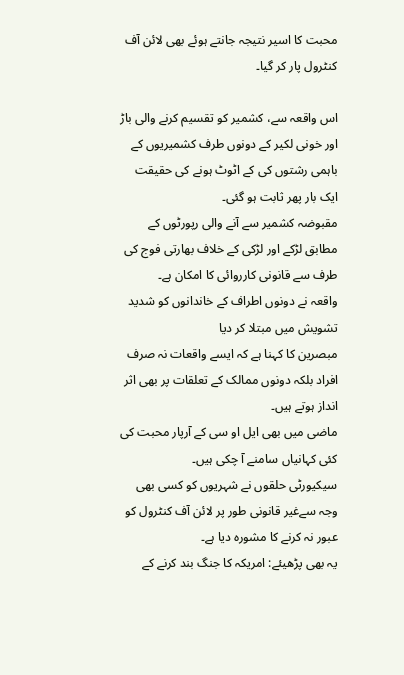محبت کا اسیر نتیجہ جانتے ہوئے بھی لائن آف کنٹرول پار کر گیا۔

اس واقعہ سے، کشمیر کو تقسیم کرنے والی باڑ اور خونی لکیر کے دونوں طرف کشمیریوں کے باہمی رشتوں کی کے اٹوٹ ہونے کی حقیقت ایک بار پھر ثابت ہو گئی۔
مقبوضہ کشمیر سے آنے والی رپورٹوں کے مطابق لڑکے اور لڑکی کے خلاف بھارتی فوج کی طرف سے قانونی کارروائی کا امکان ہے۔
واقعہ نے دونوں اطراف کے خاندانوں کو شدید تشویش میں مبتلا کر دیا
مبصرین کا کہنا ہے کہ ایسے واقعات نہ صرف افراد بلکہ دونوں ممالک کے تعلقات پر بھی اثر انداز ہوتے ہیں۔
ماضی میں بھی ایل او سی کے آرپار محبت کی کئی کہانیاں سامنے آ چکی ہیں۔
سیکیورٹی حلقوں نے شہریوں کو کسی بھی وجہ سےغیر قانونی طور پر لائن آف کنٹرول کو عبور نہ کرنے کا مشورہ دیا ہے۔
یہ بھی پڑھیئے: امریکہ کا جنگ بند کرنے کے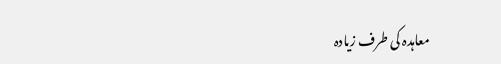معاہدہ کی طرف زیادہ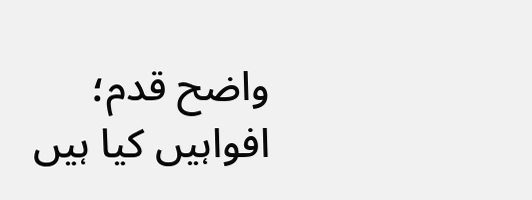واضح قدم؛ افواہیں کیا ہیں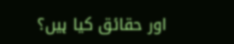اور حقائق کیا ہیں؟